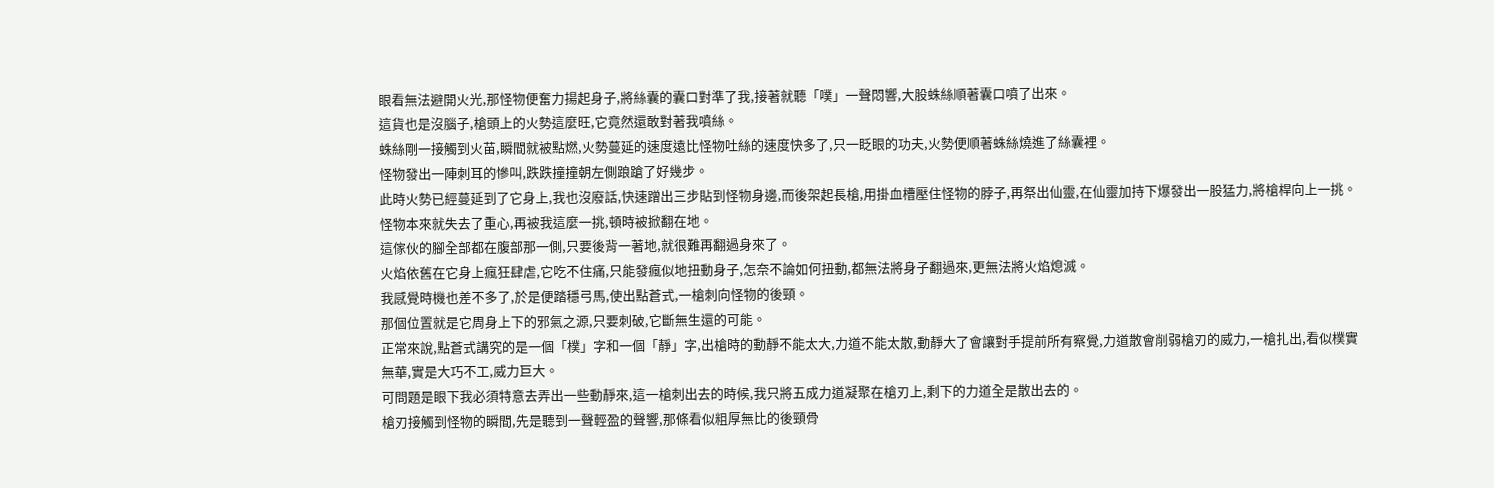眼看無法避開火光,那怪物便奮力揚起身子,將絲囊的囊口對準了我,接著就聽「噗」一聲悶響,大股蛛絲順著囊口噴了出來。
這貨也是沒腦子,槍頭上的火勢這麼旺,它竟然還敢對著我噴絲。
蛛絲剛一接觸到火苗,瞬間就被點燃,火勢蔓延的速度遠比怪物吐絲的速度快多了,只一眨眼的功夫,火勢便順著蛛絲燒進了絲囊裡。
怪物發出一陣刺耳的慘叫,跌跌撞撞朝左側踉蹌了好幾步。
此時火勢已經蔓延到了它身上,我也沒廢話,快速蹭出三步貼到怪物身邊,而後架起長槍,用掛血槽壓住怪物的脖子,再祭出仙靈,在仙靈加持下爆發出一股猛力,將槍桿向上一挑。
怪物本來就失去了重心,再被我這麼一挑,頓時被掀翻在地。
這傢伙的腳全部都在腹部那一側,只要後背一著地,就很難再翻過身來了。
火焰依舊在它身上瘋狂肆虐,它吃不住痛,只能發瘋似地扭動身子,怎奈不論如何扭動,都無法將身子翻過來,更無法將火焰熄滅。
我感覺時機也差不多了,於是便踏穩弓馬,使出點蒼式,一槍刺向怪物的後頸。
那個位置就是它周身上下的邪氣之源,只要刺破,它斷無生還的可能。
正常來說,點蒼式講究的是一個「樸」字和一個「靜」字,出槍時的動靜不能太大,力道不能太散,動靜大了會讓對手提前所有察覺,力道散會削弱槍刃的威力,一槍扎出,看似樸實無華,實是大巧不工,威力巨大。
可問題是眼下我必須特意去弄出一些動靜來,這一槍刺出去的時候,我只將五成力道凝聚在槍刃上,剩下的力道全是散出去的。
槍刃接觸到怪物的瞬間,先是聽到一聲輕盈的聲響,那條看似粗厚無比的後頸骨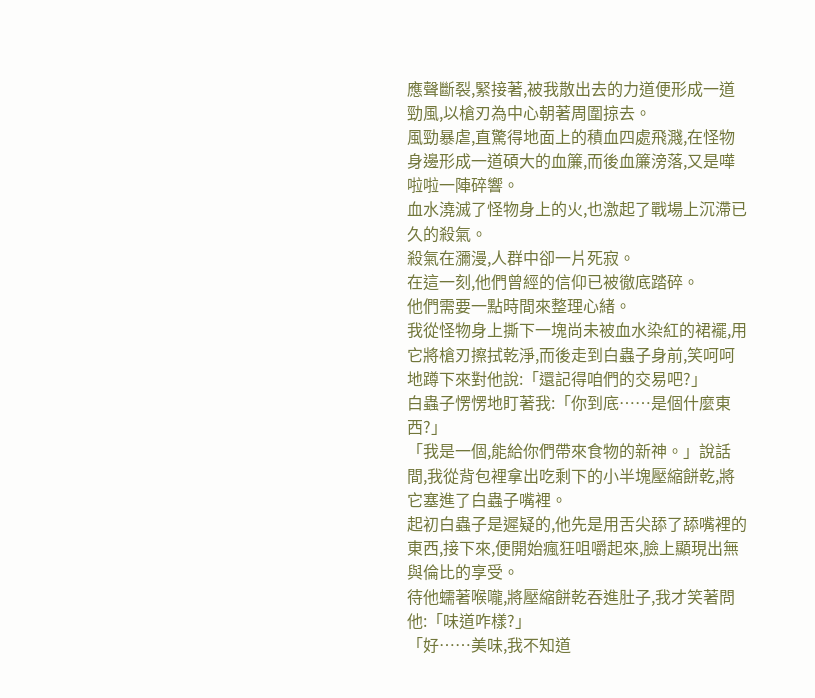應聲斷裂,緊接著,被我散出去的力道便形成一道勁風,以槍刃為中心朝著周圍掠去。
風勁暴虐,直驚得地面上的積血四處飛濺,在怪物身邊形成一道碩大的血簾,而後血簾滂落,又是嘩啦啦一陣碎響。
血水澆滅了怪物身上的火,也激起了戰場上沉滯已久的殺氣。
殺氣在瀰漫,人群中卻一片死寂。
在這一刻,他們曾經的信仰已被徹底踏碎。
他們需要一點時間來整理心緒。
我從怪物身上撕下一塊尚未被血水染紅的裙襬,用它將槍刃擦拭乾淨,而後走到白蟲子身前,笑呵呵地蹲下來對他說:「還記得咱們的交易吧?」
白蟲子愣愣地盯著我:「你到底……是個什麼東西?」
「我是一個,能給你們帶來食物的新神。」說話間,我從背包裡拿出吃剩下的小半塊壓縮餅乾,將它塞進了白蟲子嘴裡。
起初白蟲子是遲疑的,他先是用舌尖舔了舔嘴裡的東西,接下來,便開始瘋狂咀嚼起來,臉上顯現出無與倫比的享受。
待他蠕著喉嚨,將壓縮餅乾吞進肚子,我才笑著問他:「味道咋樣?」
「好……美味,我不知道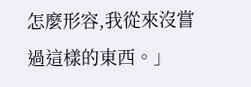怎麼形容,我從來沒嘗過這樣的東西。」